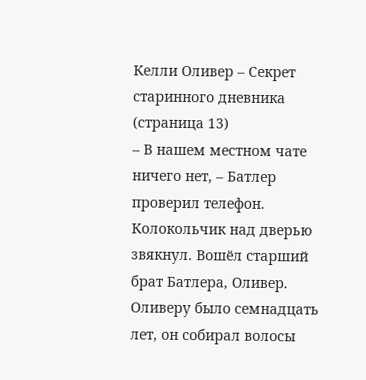Келли Оливер – Секрет старинного дневника (страница 13)
– В нашем местном чате ничего нет, – Батлер проверил телефон.
Колокольчик над дверью звякнул. Вошёл старший брат Батлера, Оливер. Оливеру было семнадцать лет, он собирал волосы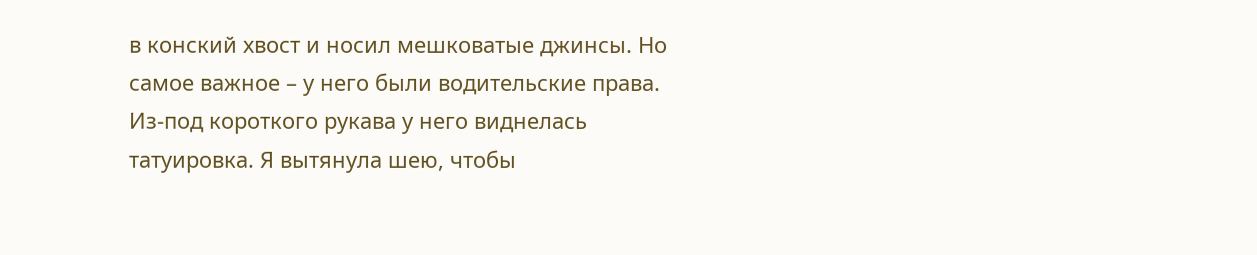в конский хвост и носил мешковатые джинсы. Но самое важное – у него были водительские права. Из-под короткого рукава у него виднелась татуировка. Я вытянула шею, чтобы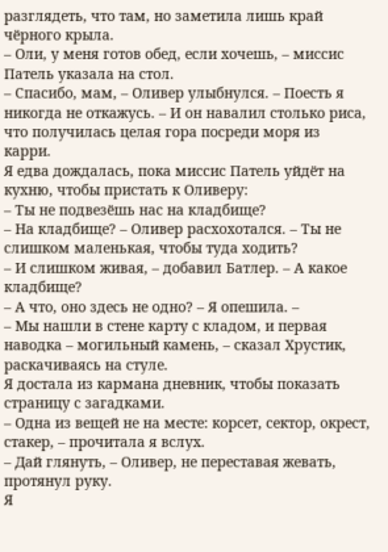разглядеть, что там, но заметила лишь край чёрного крыла.
– Оли, у меня готов обед, если хочешь, – миссис Патель указала на стол.
– Спасибо, мам, – Оливер улыбнулся. – Поесть я никогда не откажусь. – И он навалил столько риса, что получилась целая гора посреди моря из карри.
Я едва дождалась, пока миссис Патель уйдёт на кухню, чтобы пристать к Оливеру:
– Ты не подвезёшь нас на кладбище?
– На кладбище? – Оливер расхохотался. – Ты не слишком маленькая, чтобы туда ходить?
– И слишком живая, – добавил Батлер. – А какое кладбище?
– А что, оно здесь не одно? – Я опешила. –
– Мы нашли в стене карту с кладом, и первая наводка – могильный камень, – сказал Хрустик, раскачиваясь на стуле.
Я достала из кармана дневник, чтобы показать страницу с загадками.
– Одна из вещей не на месте: корсет, сектор, окрест, стакер, – прочитала я вслух.
– Дай глянуть, – Оливер, не переставая жевать, протянул руку.
Я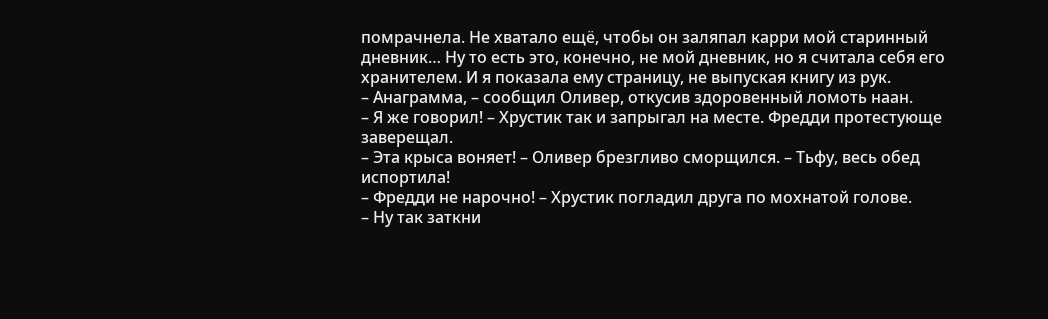помрачнела. Не хватало ещё, чтобы он заляпал карри мой старинный дневник… Ну то есть это, конечно, не мой дневник, но я считала себя его хранителем. И я показала ему страницу, не выпуская книгу из рук.
– Анаграмма, – сообщил Оливер, откусив здоровенный ломоть наан.
– Я же говорил! – Хрустик так и запрыгал на месте. Фредди протестующе заверещал.
– Эта крыса воняет! – Оливер брезгливо сморщился. – Тьфу, весь обед испортила!
– Фредди не нарочно! – Хрустик погладил друга по мохнатой голове.
– Ну так заткни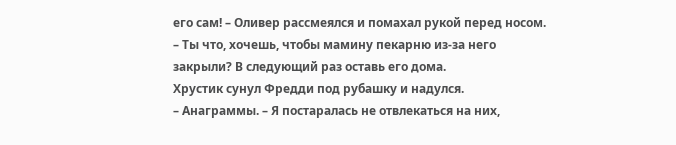его сам! – Оливер рассмеялся и помахал рукой перед носом. – Ты что, хочешь, чтобы мамину пекарню из-за него закрыли? В следующий раз оставь его дома.
Хрустик сунул Фредди под рубашку и надулся.
– Анаграммы. – Я постаралась не отвлекаться на них,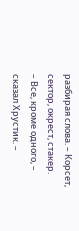разбирая слова. – Корсет, сектор, окрест, стакер.
– Все, кроме одного, – сказал Хрустик. –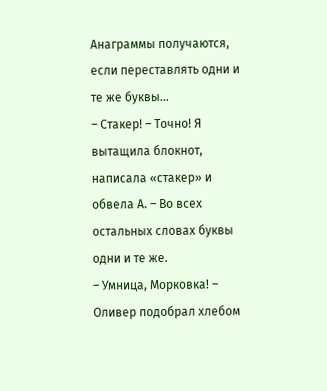Анаграммы получаются, если переставлять одни и те же буквы…
– Стакер! – Точно! Я вытащила блокнот, написала «стакер» и обвела А. – Во всех остальных словах буквы одни и те же.
– Умница, Морковка! – Оливер подобрал хлебом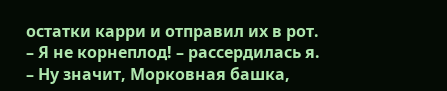остатки карри и отправил их в рот.
– Я не корнеплод! – рассердилась я.
– Ну значит, Морковная башка,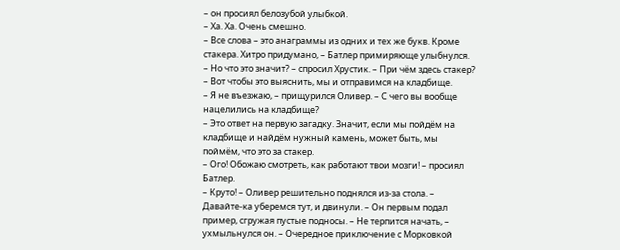– он просиял белозубой улыбкой.
– Ха. Ха. Очень смешно.
– Все слова – это анаграммы из одних и тех же букв. Кроме стакера. Хитро придумано, – Батлер примиряюще улыбнулся.
– Но что это значит? – спросил Хрустик. – При чём здесь стакер?
– Вот чтобы это выяснить, мы и отправимся на кладбище.
– Я не въезжаю, – прищурился Оливер. – С чего вы вообще нацелились на кладбище?
– Это ответ на первую загадку. Значит, если мы пойдём на кладбище и найдём нужный камень, может быть, мы поймём, что это за стакер.
– Ого! Обожаю смотреть, как работают твои мозги! – просиял Батлер.
– Круто! – Оливер решительно поднялся из-за стола. – Давайте-ка уберемся тут, и двинули. – Он первым подал пример, сгружая пустые подносы. – Не терпится начать, – ухмыльнулся он. – Очередное приключение с Морковкой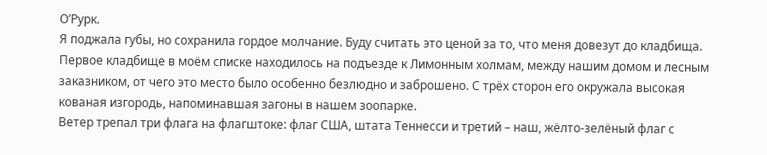О’Рурк.
Я поджала губы, но сохранила гордое молчание. Буду считать это ценой за то, что меня довезут до кладбища.
Первое кладбище в моём списке находилось на подъезде к Лимонным холмам, между нашим домом и лесным заказником, от чего это место было особенно безлюдно и заброшено. С трёх сторон его окружала высокая кованая изгородь, напоминавшая загоны в нашем зоопарке.
Ветер трепал три флага на флагштоке: флаг США, штата Теннесси и третий – наш, жёлто-зелёный флаг с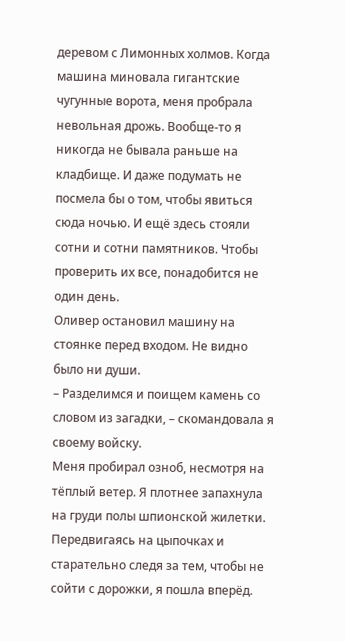деревом с Лимонных холмов. Когда машина миновала гигантские чугунные ворота, меня пробрала невольная дрожь. Вообще-то я никогда не бывала раньше на кладбище. И даже подумать не посмела бы о том, чтобы явиться сюда ночью. И ещё здесь стояли сотни и сотни памятников. Чтобы проверить их все, понадобится не один день.
Оливер остановил машину на стоянке перед входом. Не видно было ни души.
– Разделимся и поищем камень со словом из загадки, – скомандовала я своему войску.
Меня пробирал озноб, несмотря на тёплый ветер. Я плотнее запахнула на груди полы шпионской жилетки. Передвигаясь на цыпочках и старательно следя за тем, чтобы не сойти с дорожки, я пошла вперёд.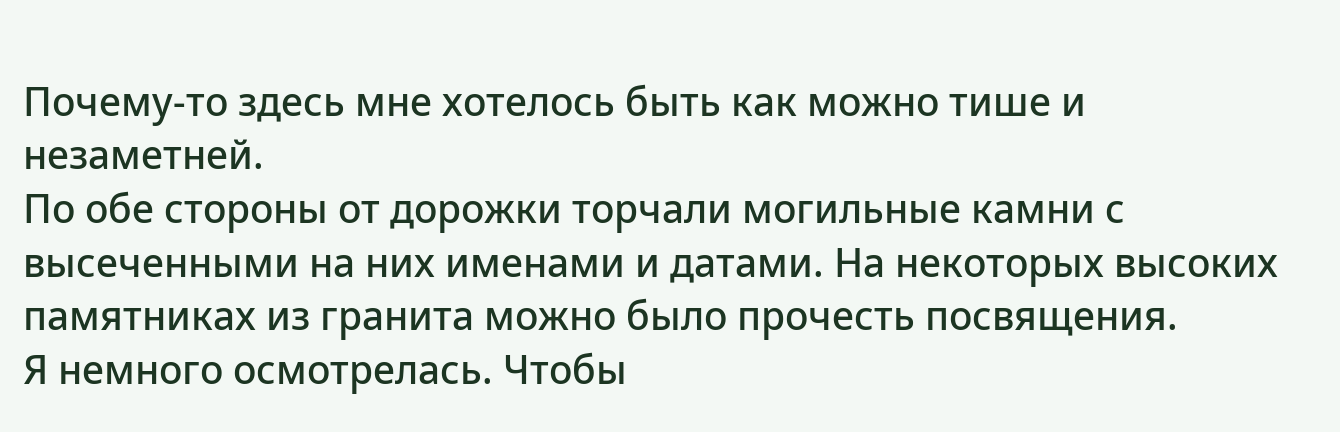Почему-то здесь мне хотелось быть как можно тише и незаметней.
По обе стороны от дорожки торчали могильные камни с высеченными на них именами и датами. На некоторых высоких памятниках из гранита можно было прочесть посвящения.
Я немного осмотрелась. Чтобы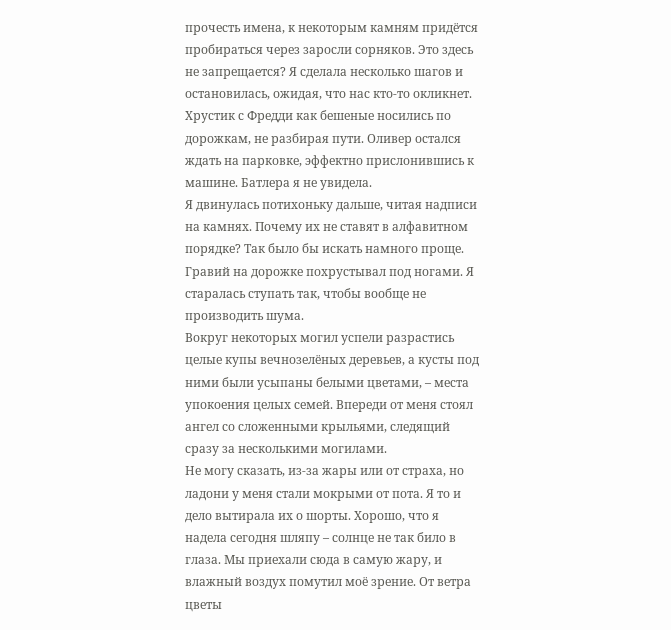прочесть имена, к некоторым камням придётся пробираться через заросли сорняков. Это здесь не запрещается? Я сделала несколько шагов и остановилась, ожидая, что нас кто-то окликнет.
Хрустик с Фредди как бешеные носились по дорожкам, не разбирая пути. Оливер остался ждать на парковке, эффектно прислонившись к машине. Батлера я не увидела.
Я двинулась потихоньку дальше, читая надписи на камнях. Почему их не ставят в алфавитном порядке? Так было бы искать намного проще.
Гравий на дорожке похрустывал под ногами. Я старалась ступать так, чтобы вообще не производить шума.
Вокруг некоторых могил успели разрастись целые купы вечнозелёных деревьев, а кусты под ними были усыпаны белыми цветами, – места упокоения целых семей. Впереди от меня стоял ангел со сложенными крыльями, следящий сразу за несколькими могилами.
Не могу сказать, из-за жары или от страха, но ладони у меня стали мокрыми от пота. Я то и дело вытирала их о шорты. Хорошо, что я надела сегодня шляпу – солнце не так било в глаза. Мы приехали сюда в самую жару, и влажный воздух помутил моё зрение. От ветра цветы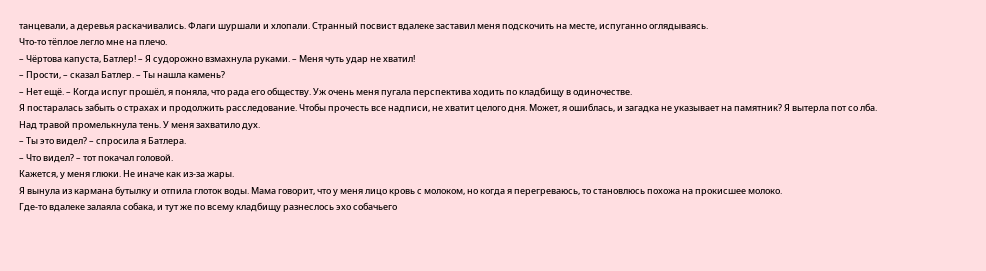танцевали, а деревья раскачивались. Флаги шуршали и хлопали. Странный посвист вдалеке заставил меня подскочить на месте, испуганно оглядываясь.
Что-то тёплое легло мне на плечо.
– Чёртова капуста, Батлер! – Я судорожно взмахнула руками. – Меня чуть удар не хватил!
– Прости, – сказал Батлер. – Ты нашла камень?
– Нет ещё. – Когда испуг прошёл, я поняла, что рада его обществу. Уж очень меня пугала перспектива ходить по кладбищу в одиночестве.
Я постаралась забыть о страхах и продолжить расследование. Чтобы прочесть все надписи, не хватит целого дня. Может, я ошиблась, и загадка не указывает на памятник? Я вытерла пот со лба.
Над травой промелькнула тень. У меня захватило дух.
– Ты это видел? – спросила я Батлера.
– Что видел? – тот покачал головой.
Кажется, у меня глюки. Не иначе как из-за жары.
Я вынула из кармана бутылку и отпила глоток воды. Мама говорит, что у меня лицо кровь с молоком, но когда я перегреваюсь, то становлюсь похожа на прокисшее молоко.
Где-то вдалеке залаяла собака, и тут же по всему кладбищу разнеслось эхо собачьего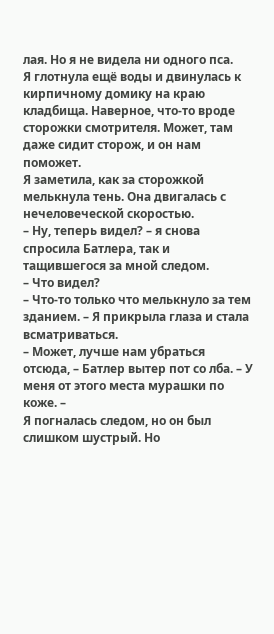лая. Но я не видела ни одного пса.
Я глотнула ещё воды и двинулась к кирпичному домику на краю кладбища. Наверное, что-то вроде сторожки смотрителя. Может, там даже сидит сторож, и он нам поможет.
Я заметила, как за сторожкой мелькнула тень. Она двигалась с нечеловеческой скоростью.
– Ну, теперь видел? – я снова спросила Батлера, так и тащившегося за мной следом.
– Что видел?
– Что-то только что мелькнуло за тем зданием. – Я прикрыла глаза и стала всматриваться.
– Может, лучше нам убраться отсюда, – Батлер вытер пот со лба. – У меня от этого места мурашки по коже. –
Я погналась следом, но он был слишком шустрый. Но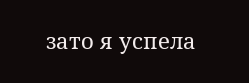зато я успела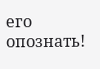его опознать!